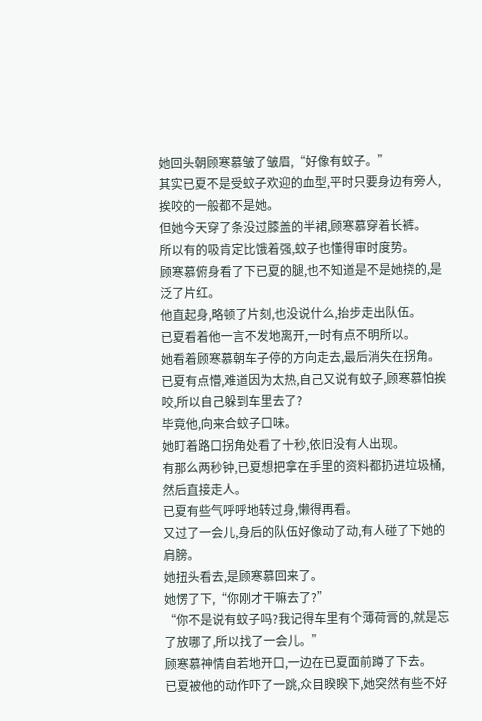她回头朝顾寒慕皱了皱眉,“好像有蚊子。”
其实已夏不是受蚊子欢迎的血型,平时只要身边有旁人,挨咬的一般都不是她。
但她今天穿了条没过膝盖的半裙,顾寒慕穿着长裤。
所以有的吸肯定比饿着强,蚊子也懂得审时度势。
顾寒慕俯身看了下已夏的腿,也不知道是不是她挠的,是泛了片红。
他直起身,略顿了片刻,也没说什么,抬步走出队伍。
已夏看着他一言不发地离开,一时有点不明所以。
她看着顾寒慕朝车子停的方向走去,最后消失在拐角。
已夏有点懵,难道因为太热,自己又说有蚊子,顾寒慕怕挨咬,所以自己躲到车里去了?
毕竟他,向来合蚊子口味。
她盯着路口拐角处看了十秒,依旧没有人出现。
有那么两秒钟,已夏想把拿在手里的资料都扔进垃圾桶,然后直接走人。
已夏有些气呼呼地转过身,懒得再看。
又过了一会儿,身后的队伍好像动了动,有人碰了下她的肩膀。
她扭头看去,是顾寒慕回来了。
她愣了下,“你刚才干嘛去了?”
“你不是说有蚊子吗?我记得车里有个薄荷膏的,就是忘了放哪了,所以找了一会儿。”
顾寒慕神情自若地开口,一边在已夏面前蹲了下去。
已夏被他的动作吓了一跳,众目睽睽下,她突然有些不好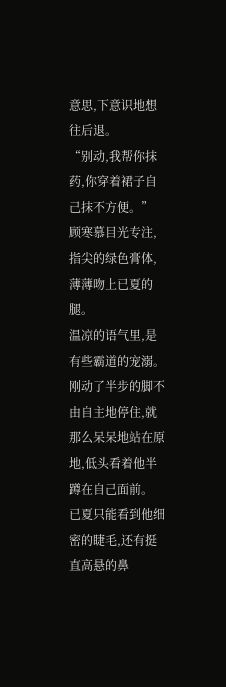意思,下意识地想往后退。
“别动,我帮你抹药,你穿着裙子自己抹不方便。”
顾寒慕目光专注,指尖的绿色膏体,薄薄吻上已夏的腿。
温凉的语气里,是有些霸道的宠溺。
刚动了半步的脚不由自主地停住,就那么呆呆地站在原地,低头看着他半蹲在自己面前。
已夏只能看到他细密的睫毛,还有挺直高悬的鼻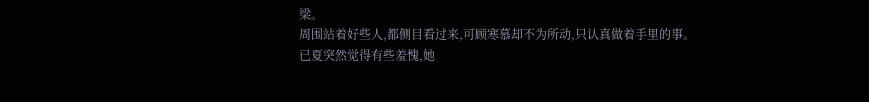梁。
周围站着好些人,都侧目看过来,可顾寒慕却不为所动,只认真做着手里的事。
已夏突然觉得有些羞愧,她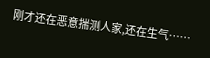刚才还在恶意揣测人家,还在生气……